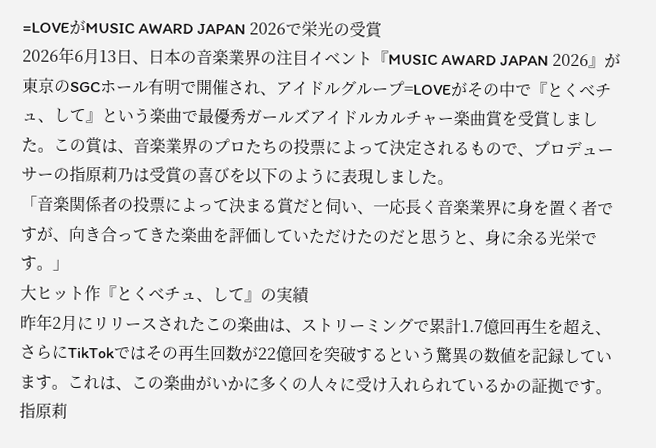=LOVEがMUSIC AWARD JAPAN 2026で栄光の受賞
2026年6月13日、日本の音楽業界の注目イベント『MUSIC AWARD JAPAN 2026』が東京のSGCホール有明で開催され、アイドルグループ=LOVEがその中で『とくべチュ、して』という楽曲で最優秀ガールズアイドルカルチャー楽曲賞を受賞しました。この賞は、音楽業界のプロたちの投票によって決定されるもので、プロデューサーの指原莉乃は受賞の喜びを以下のように表現しました。
「音楽関係者の投票によって決まる賞だと伺い、一応長く音楽業界に身を置く者ですが、向き合ってきた楽曲を評価していただけたのだと思うと、身に余る光栄です。」
大ヒット作『とくべチュ、して』の実績
昨年2月にリリースされたこの楽曲は、ストリーミングで累計1.7億回再生を超え、さらにTikTokではその再生回数が22億回を突破するという驚異の数値を記録しています。これは、この楽曲がいかに多くの人々に受け入れられているかの証拠です。指原莉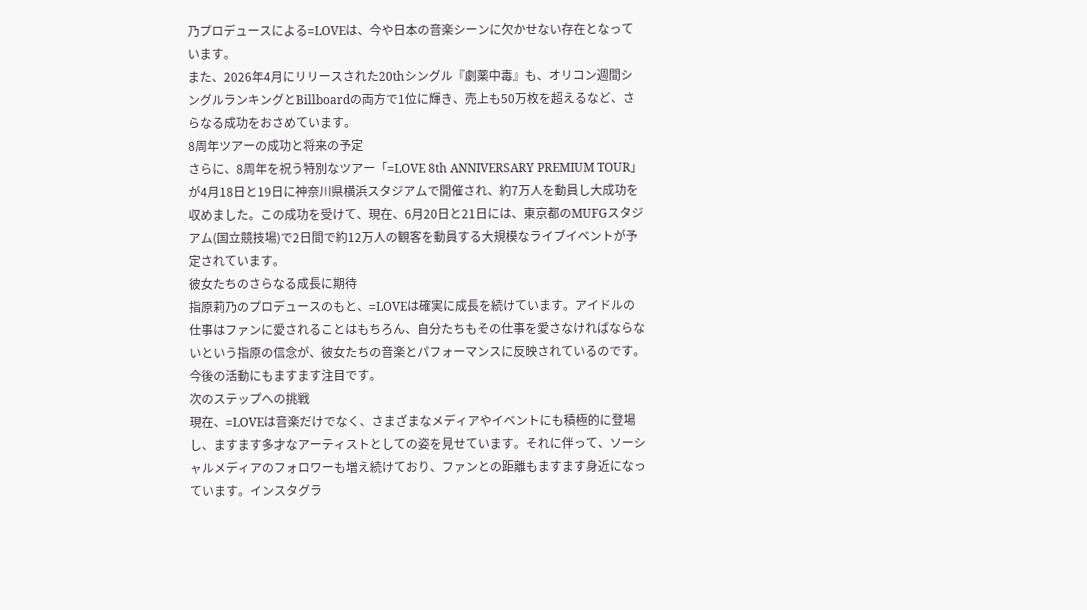乃プロデュースによる=LOVEは、今や日本の音楽シーンに欠かせない存在となっています。
また、2026年4月にリリースされた20thシングル『劇薬中毒』も、オリコン週間シングルランキングとBillboardの両方で1位に輝き、売上も50万枚を超えるなど、さらなる成功をおさめています。
8周年ツアーの成功と将来の予定
さらに、8周年を祝う特別なツアー「=LOVE 8th ANNIVERSARY PREMIUM TOUR」が4月18日と19日に神奈川県横浜スタジアムで開催され、約7万人を動員し大成功を収めました。この成功を受けて、現在、6月20日と21日には、東京都のMUFGスタジアム(国立競技場)で2日間で約12万人の観客を動員する大規模なライブイベントが予定されています。
彼女たちのさらなる成長に期待
指原莉乃のプロデュースのもと、=LOVEは確実に成長を続けています。アイドルの仕事はファンに愛されることはもちろん、自分たちもその仕事を愛さなければならないという指原の信念が、彼女たちの音楽とパフォーマンスに反映されているのです。今後の活動にもますます注目です。
次のステップへの挑戦
現在、=LOVEは音楽だけでなく、さまざまなメディアやイベントにも積極的に登場し、ますます多才なアーティストとしての姿を見せています。それに伴って、ソーシャルメディアのフォロワーも増え続けており、ファンとの距離もますます身近になっています。インスタグラ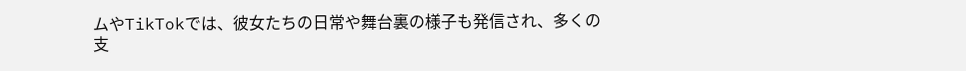ムやTikTokでは、彼女たちの日常や舞台裏の様子も発信され、多くの支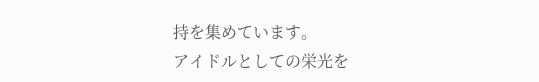持を集めています。
アイドルとしての栄光を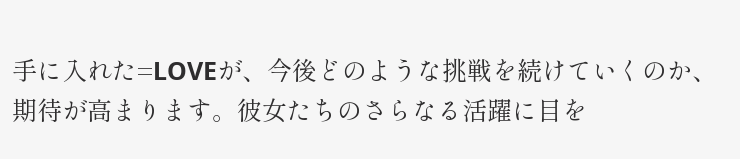手に入れた=LOVEが、今後どのような挑戦を続けていくのか、期待が高まります。彼女たちのさらなる活躍に目を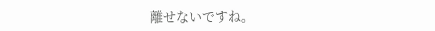離せないですね。